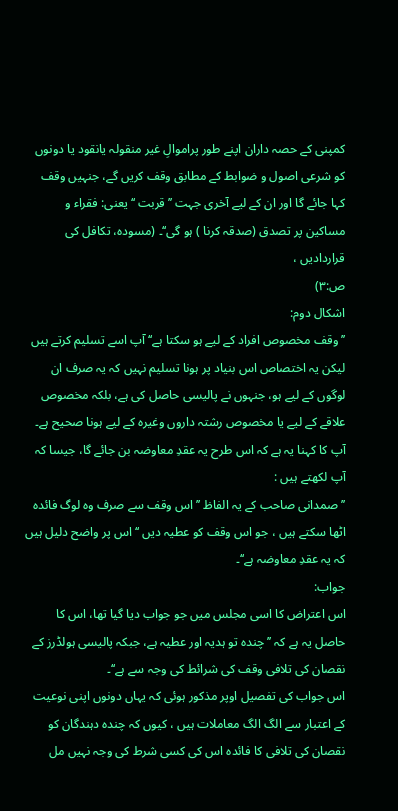کمپنی کے حصہ داران اپنے طور پراموالِ غیر منقولہ یانقود یا دونوں کو شرعی اصول و ضوابط کے مطابق وقف کریں گے، جنہیں وقف کہا جائے گا اور ان کے لیے آخری جہت ’’قربت ‘‘ یعنی: فقراء و مساکین پر تصدق (صدقہ کرنا ) ہو گی‘‘۔ (مسودہ، تکافل کی قراردادیں ،
ص:۳)
اشکال دوم:
’’وقف مخصوص افراد کے لیے ہو سکتا ہے‘‘ آپ اسے تسلیم کرتے ہیں لیکن یہ اختصاص اس بنیاد پر ہونا تسلیم نہیں کہ یہ صرف ان لوگوں کے لیے ہو، جنہوں نے پالیسی حاصل کی ہے، بلکہ مخصوص علاقے کے لیے یا مخصوص رشتہ داروں وغیرہ کے لیے ہونا صحیح ہے۔ آپ کا کہنا یہ ہے کہ اس طرح یہ عقدِ معاوضہ بن جائے گا، جیسا کہ آپ لکھتے ہیں :
’’صمدانی صاحب کے یہ الفاظ ’’اس وقف سے صرف وہ لوگ فائدہ اٹھا سکتے ہیں ، جو اس وقف کو عطیہ دیں ‘‘ اس پر واضح دلیل ہیں کہ یہ عقدِ معاوضہ ہے‘‘۔
جواب:
اس اعتراض کا اسی مجلس میں جو جواب دیا گیا تھا، اس کا حاصل یہ ہے کہ ’’چندہ تو ہدیہ اور عطیہ ہے، جبکہ پالیسی ہولڈرز کے نقصان کی تلافی وقف کی شرائط کی وجہ سے ہے‘‘۔
اس جواب کی تفصیل اوپر مذکور ہوئی کہ یہاں دونوں اپنی نوعیت کے اعتبار سے الگ الگ معاملات ہیں ، کیوں کہ چندہ دہندگان کو نقصان کی تلافی کا فائدہ اس کی کسی شرط کی وجہ نہیں مل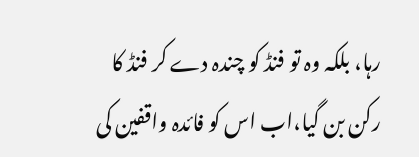رہا، بلکہ وہ تو فنڈ کو چندہ دے کر فنڈ کا رکن بن گیا،اب اس کو فائدہ واقفین کی